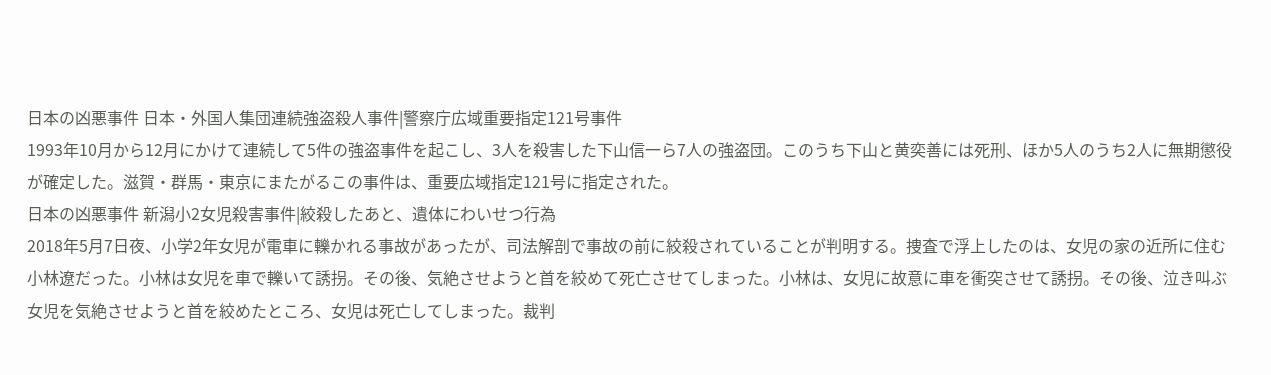日本の凶悪事件 日本・外国人集団連続強盗殺人事件|警察庁広域重要指定121号事件
1993年10月から12月にかけて連続して5件の強盗事件を起こし、3人を殺害した下山信一ら7人の強盗団。このうち下山と黄奕善には死刑、ほか5人のうち2人に無期懲役が確定した。滋賀・群馬・東京にまたがるこの事件は、重要広域指定121号に指定された。
日本の凶悪事件 新潟小2女児殺害事件|絞殺したあと、遺体にわいせつ行為
2018年5月7日夜、小学2年女児が電車に轢かれる事故があったが、司法解剖で事故の前に絞殺されていることが判明する。捜査で浮上したのは、女児の家の近所に住む小林遼だった。小林は女児を車で轢いて誘拐。その後、気絶させようと首を絞めて死亡させてしまった。小林は、女児に故意に車を衝突させて誘拐。その後、泣き叫ぶ女児を気絶させようと首を絞めたところ、女児は死亡してしまった。裁判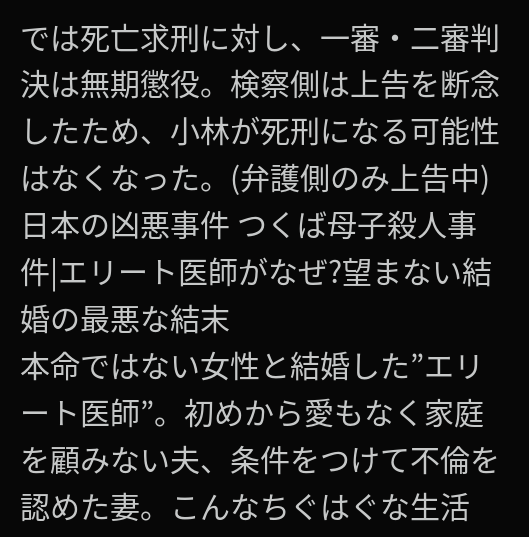では死亡求刑に対し、一審・二審判決は無期懲役。検察側は上告を断念したため、小林が死刑になる可能性はなくなった。(弁護側のみ上告中)
日本の凶悪事件 つくば母子殺人事件|エリート医師がなぜ?望まない結婚の最悪な結末
本命ではない女性と結婚した”エリート医師”。初めから愛もなく家庭を顧みない夫、条件をつけて不倫を認めた妻。こんなちぐはぐな生活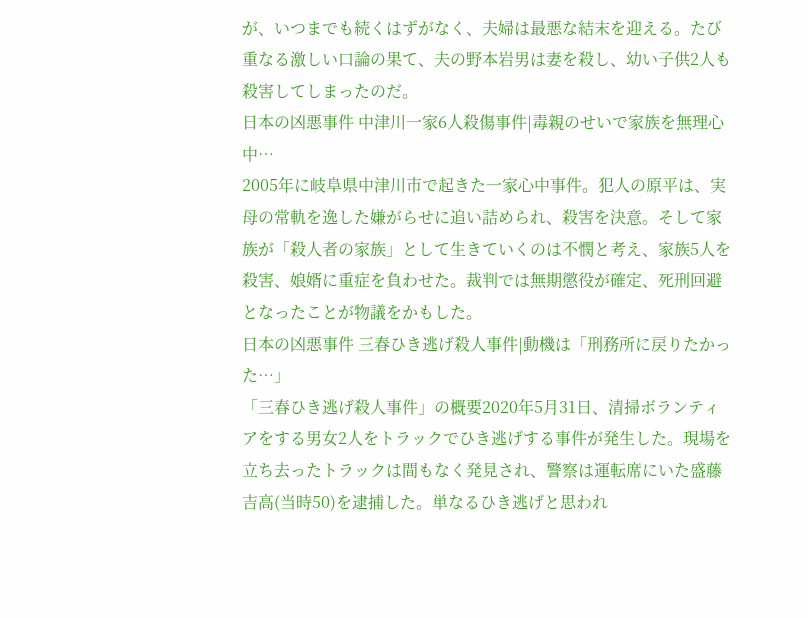が、いつまでも続くはずがなく、夫婦は最悪な結末を迎える。たび重なる激しい口論の果て、夫の野本岩男は妻を殺し、幼い子供2人も殺害してしまったのだ。
日本の凶悪事件 中津川一家6人殺傷事件|毒親のせいで家族を無理心中…
2005年に岐阜県中津川市で起きた一家心中事件。犯人の原平は、実母の常軌を逸した嫌がらせに追い詰められ、殺害を決意。そして家族が「殺人者の家族」として生きていくのは不憫と考え、家族5人を殺害、娘婿に重症を負わせた。裁判では無期懲役が確定、死刑回避となったことが物議をかもした。
日本の凶悪事件 三春ひき逃げ殺人事件|動機は「刑務所に戻りたかった…」
「三春ひき逃げ殺人事件」の概要2020年5月31日、清掃ボランティアをする男女2人をトラックでひき逃げする事件が発生した。現場を立ち去ったトラックは間もなく発見され、警察は運転席にいた盛藤吉高(当時50)を逮捕した。単なるひき逃げと思われ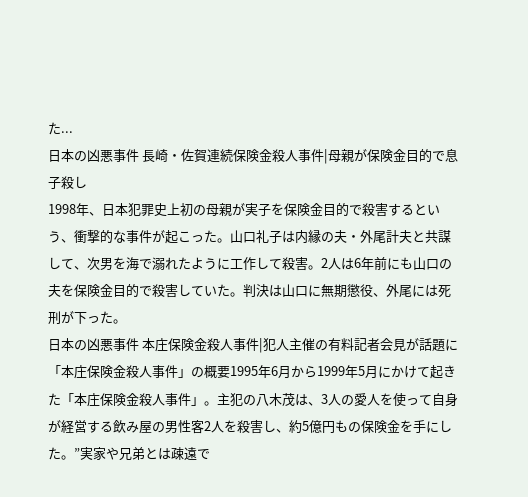た...
日本の凶悪事件 長崎・佐賀連続保険金殺人事件|母親が保険金目的で息子殺し
1998年、日本犯罪史上初の母親が実子を保険金目的で殺害するという、衝撃的な事件が起こった。山口礼子は内縁の夫・外尾計夫と共謀して、次男を海で溺れたように工作して殺害。2人は6年前にも山口の夫を保険金目的で殺害していた。判決は山口に無期懲役、外尾には死刑が下った。
日本の凶悪事件 本庄保険金殺人事件|犯人主催の有料記者会見が話題に
「本庄保険金殺人事件」の概要1995年6月から1999年5月にかけて起きた「本庄保険金殺人事件」。主犯の八木茂は、3人の愛人を使って自身が経営する飲み屋の男性客2人を殺害し、約5億円もの保険金を手にした。”実家や兄弟とは疎遠で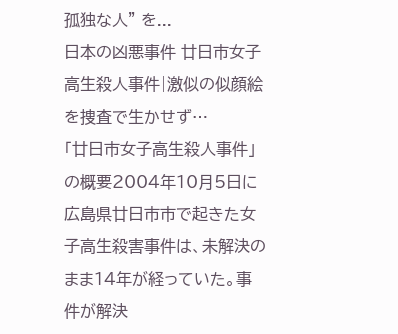孤独な人” を...
日本の凶悪事件 廿日市女子高生殺人事件|激似の似顔絵を捜査で生かせず…
「廿日市女子高生殺人事件」の概要2004年10月5日に広島県廿日市市で起きた女子高生殺害事件は、未解決のまま14年が経っていた。事件が解決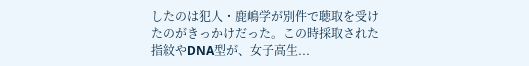したのは犯人・鹿嶋学が別件で聴取を受けたのがきっかけだった。この時採取された指紋やDNA型が、女子高生...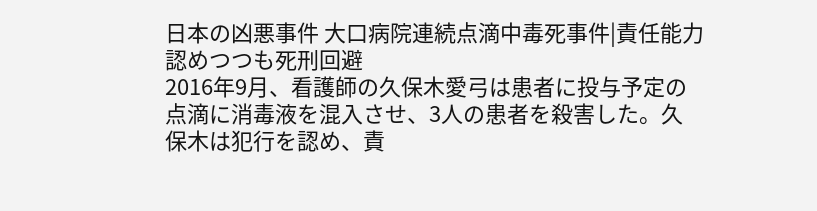日本の凶悪事件 大口病院連続点滴中毒死事件|責任能力認めつつも死刑回避
2016年9月、看護師の久保木愛弓は患者に投与予定の点滴に消毒液を混入させ、3人の患者を殺害した。久保木は犯行を認め、責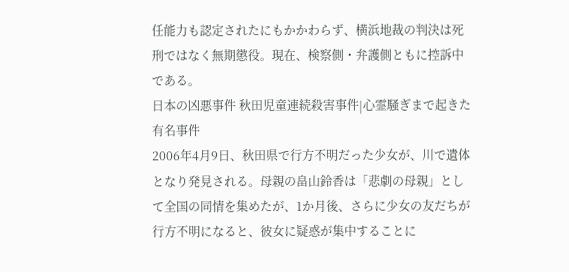任能力も認定されたにもかかわらず、横浜地裁の判決は死刑ではなく無期懲役。現在、検察側・弁護側ともに控訴中である。
日本の凶悪事件 秋田児童連続殺害事件|心霊騒ぎまで起きた有名事件
2006年4月9日、秋田県で行方不明だった少女が、川で遺体となり発見される。母親の畠山鈴香は「悲劇の母親」として全国の同情を集めたが、1か月後、さらに少女の友だちが行方不明になると、彼女に疑惑が集中することに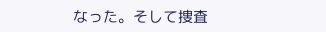なった。そして捜査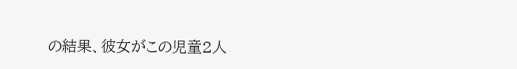の結果、彼女がこの児童2人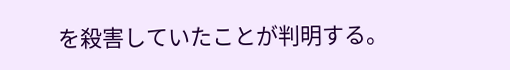を殺害していたことが判明する。